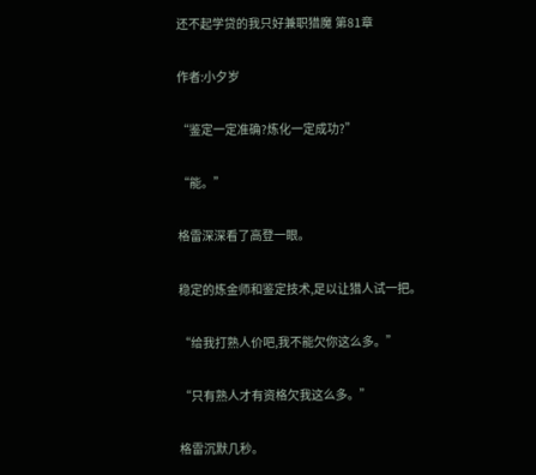还不起学贷的我只好兼职猎魔 第81章

作者:小夕岁

“鉴定一定准确?炼化一定成功?”

“能。”

格雷深深看了高登一眼。

稳定的炼金师和鉴定技术,足以让猎人试一把。

“给我打熟人价吧,我不能欠你这么多。”

“只有熟人才有资格欠我这么多。”

格雷沉默几秒。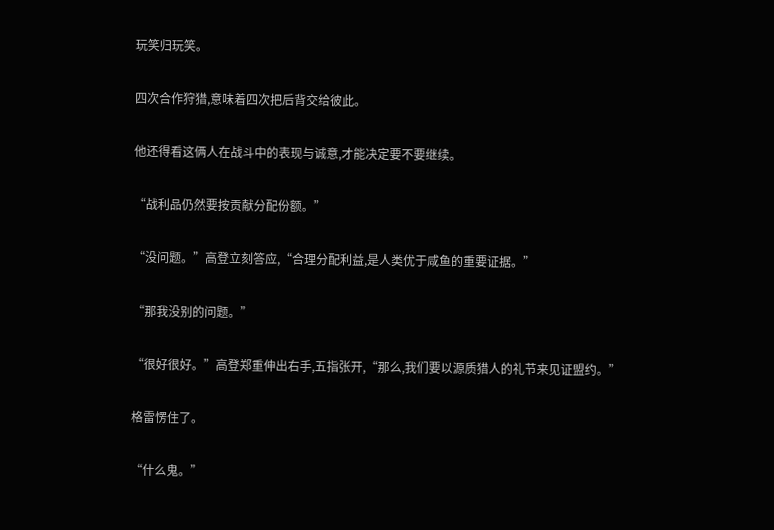玩笑归玩笑。

四次合作狩猎,意味着四次把后背交给彼此。

他还得看这俩人在战斗中的表现与诚意,才能决定要不要继续。

“战利品仍然要按贡献分配份额。”

“没问题。”高登立刻答应,“合理分配利益,是人类优于咸鱼的重要证据。”

“那我没别的问题。”

“很好很好。”高登郑重伸出右手,五指张开,“那么,我们要以源质猎人的礼节来见证盟约。”

格雷愣住了。

“什么鬼。”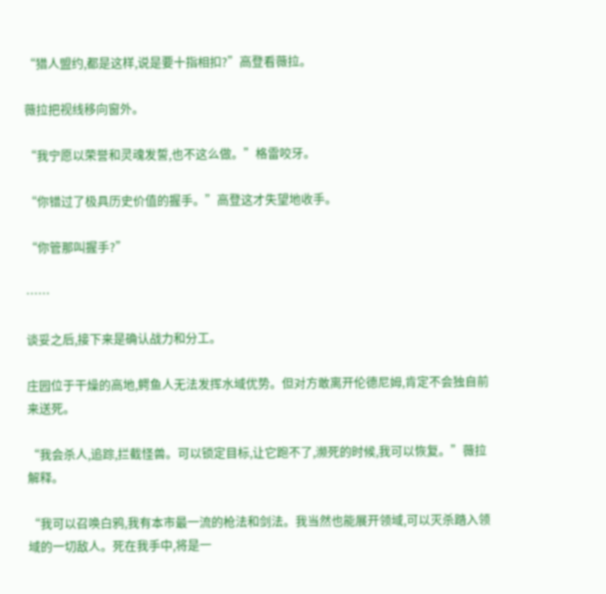“猎人盟约,都是这样,说是要十指相扣?”高登看薇拉。

薇拉把视线移向窗外。

“我宁愿以荣誉和灵魂发誓,也不这么做。”格雷咬牙。

“你错过了极具历史价值的握手。”高登这才失望地收手。

“你管那叫握手?”

……

谈妥之后,接下来是确认战力和分工。

庄园位于干燥的高地,鳄鱼人无法发挥水域优势。但对方敢离开伦德尼姆,肯定不会独自前来送死。

“我会杀人,追踪,拦截怪兽。可以锁定目标,让它跑不了,濒死的时候,我可以恢复。”薇拉解释。

“我可以召唤白鸦,我有本市最一流的枪法和剑法。我当然也能展开领域,可以灭杀踏入领域的一切敌人。死在我手中,将是一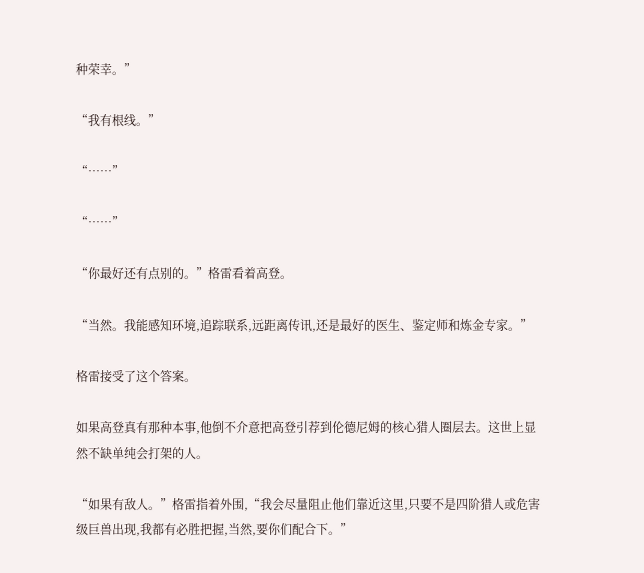种荣幸。”

“我有根线。”

“……”

“……”

“你最好还有点别的。”格雷看着高登。

“当然。我能感知环境,追踪联系,远距离传讯,还是最好的医生、鉴定师和炼金专家。”

格雷接受了这个答案。

如果高登真有那种本事,他倒不介意把高登引荐到伦德尼姆的核心猎人圈层去。这世上显然不缺单纯会打架的人。

“如果有敌人。”格雷指着外围,“我会尽量阻止他们靠近这里,只要不是四阶猎人或危害级巨兽出现,我都有必胜把握,当然,要你们配合下。”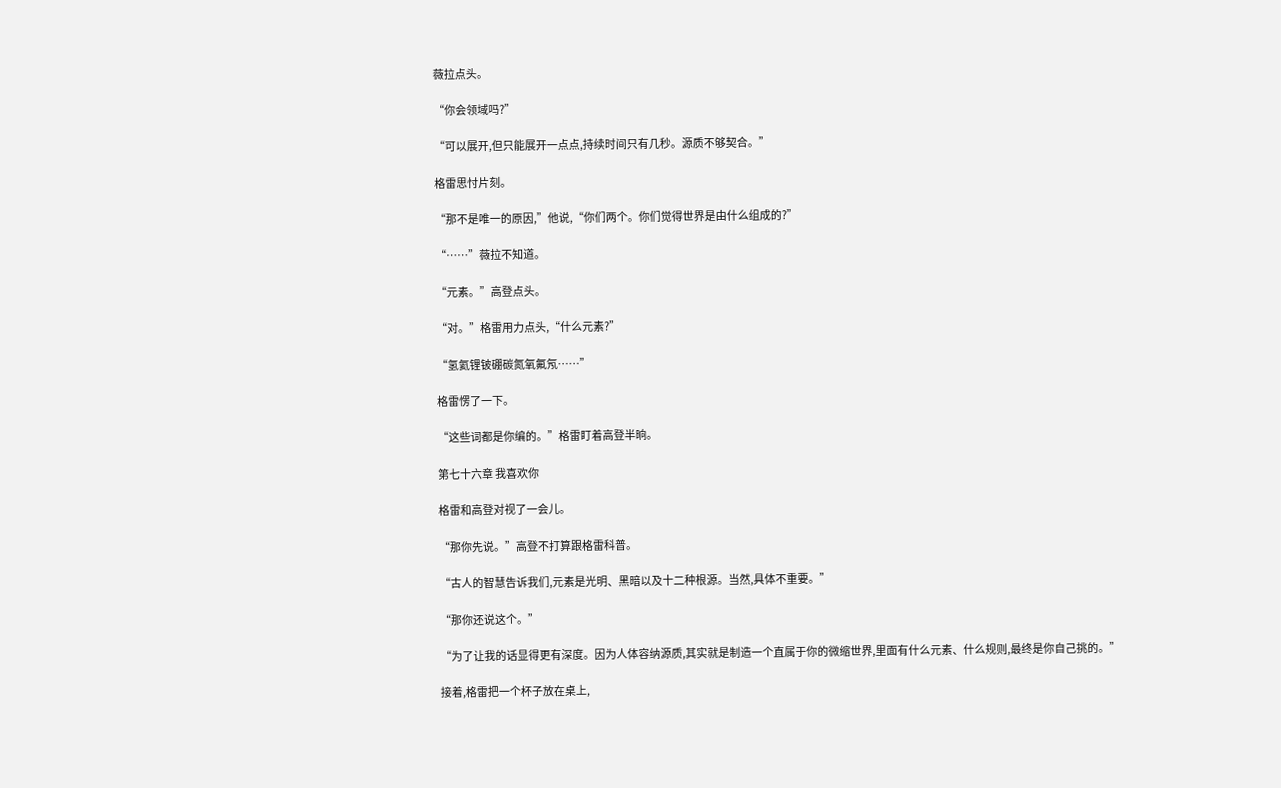薇拉点头。

“你会领域吗?”

“可以展开,但只能展开一点点,持续时间只有几秒。源质不够契合。”

格雷思忖片刻。

“那不是唯一的原因,”他说,“你们两个。你们觉得世界是由什么组成的?”

“……”薇拉不知道。

“元素。”高登点头。

“对。”格雷用力点头,“什么元素?”

“氢氦锂铍硼碳氮氧氟氖……”

格雷愣了一下。

“这些词都是你编的。”格雷盯着高登半晌。

第七十六章 我喜欢你

格雷和高登对视了一会儿。

“那你先说。”高登不打算跟格雷科普。

“古人的智慧告诉我们,元素是光明、黑暗以及十二种根源。当然,具体不重要。”

“那你还说这个。”

“为了让我的话显得更有深度。因为人体容纳源质,其实就是制造一个直属于你的微缩世界,里面有什么元素、什么规则,最终是你自己挑的。”

接着,格雷把一个杯子放在桌上,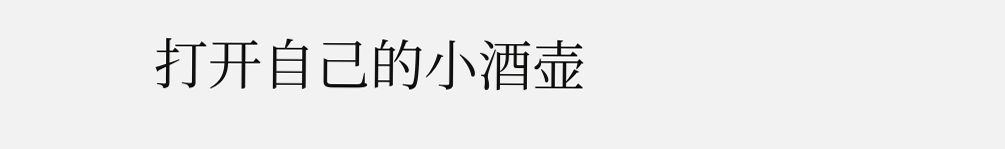打开自己的小酒壶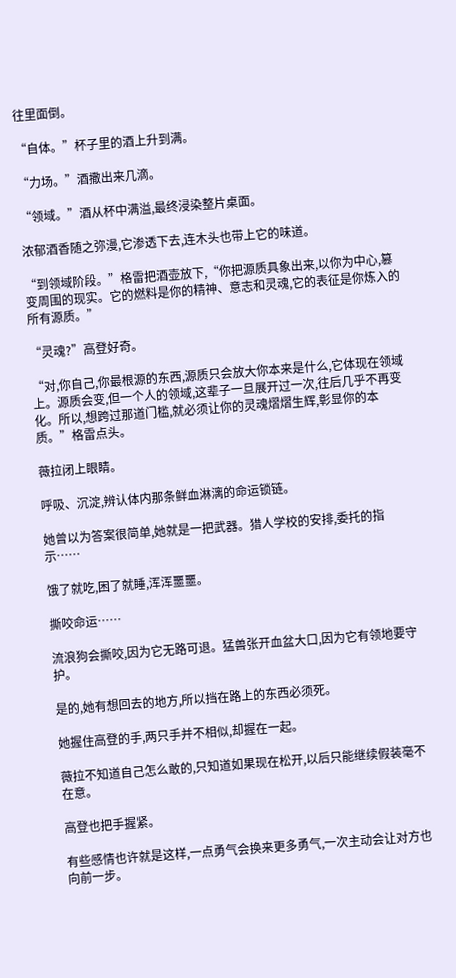往里面倒。

“自体。”杯子里的酒上升到满。

“力场。”酒撒出来几滴。

“领域。”酒从杯中满溢,最终浸染整片桌面。

浓郁酒香随之弥漫,它渗透下去,连木头也带上它的味道。

“到领域阶段。”格雷把酒壶放下,“你把源质具象出来,以你为中心,篡变周围的现实。它的燃料是你的精神、意志和灵魂,它的表征是你炼入的所有源质。”

“灵魂?”高登好奇。

“对,你自己,你最根源的东西,源质只会放大你本来是什么,它体现在领域上。源质会变,但一个人的领域,这辈子一旦展开过一次,往后几乎不再变化。所以,想跨过那道门槛,就必须让你的灵魂熠熠生辉,彰显你的本质。”格雷点头。

薇拉闭上眼睛。

呼吸、沉淀,辨认体内那条鲜血淋漓的命运锁链。

她曾以为答案很简单,她就是一把武器。猎人学校的安排,委托的指示……

饿了就吃,困了就睡,浑浑噩噩。

撕咬命运……

流浪狗会撕咬,因为它无路可退。猛兽张开血盆大口,因为它有领地要守护。

是的,她有想回去的地方,所以挡在路上的东西必须死。

她握住高登的手,两只手并不相似,却握在一起。

薇拉不知道自己怎么敢的,只知道如果现在松开,以后只能继续假装毫不在意。

高登也把手握紧。

有些感情也许就是这样,一点勇气会换来更多勇气,一次主动会让对方也向前一步。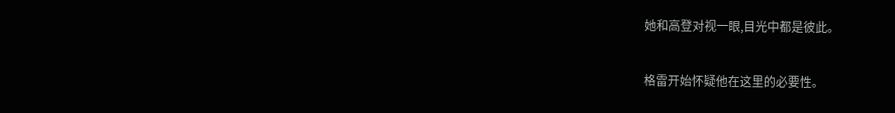她和高登对视一眼,目光中都是彼此。

格雷开始怀疑他在这里的必要性。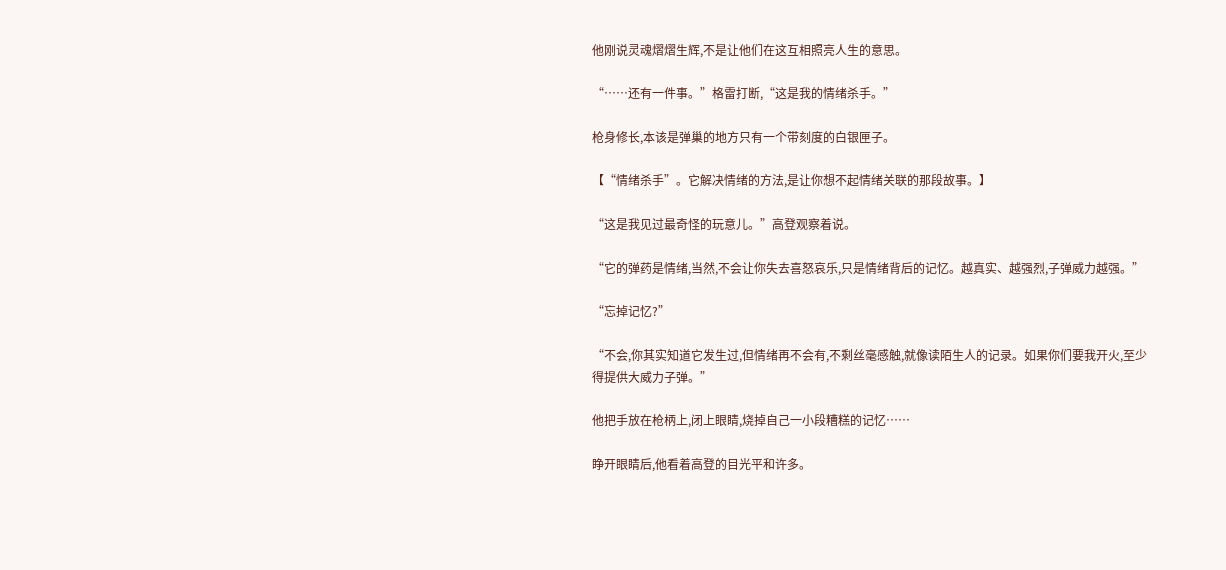他刚说灵魂熠熠生辉,不是让他们在这互相照亮人生的意思。

“……还有一件事。”格雷打断,“这是我的情绪杀手。”

枪身修长,本该是弹巢的地方只有一个带刻度的白银匣子。

【“情绪杀手”。它解决情绪的方法,是让你想不起情绪关联的那段故事。】

“这是我见过最奇怪的玩意儿。”高登观察着说。

“它的弹药是情绪,当然,不会让你失去喜怒哀乐,只是情绪背后的记忆。越真实、越强烈,子弹威力越强。”

“忘掉记忆?”

“不会,你其实知道它发生过,但情绪再不会有,不剩丝毫感触,就像读陌生人的记录。如果你们要我开火,至少得提供大威力子弹。”

他把手放在枪柄上,闭上眼睛,烧掉自己一小段糟糕的记忆……

睁开眼睛后,他看着高登的目光平和许多。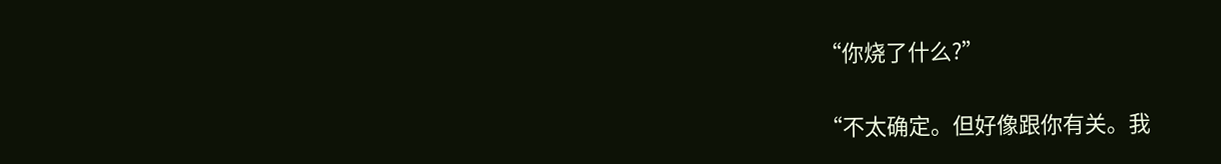“你烧了什么?”

“不太确定。但好像跟你有关。我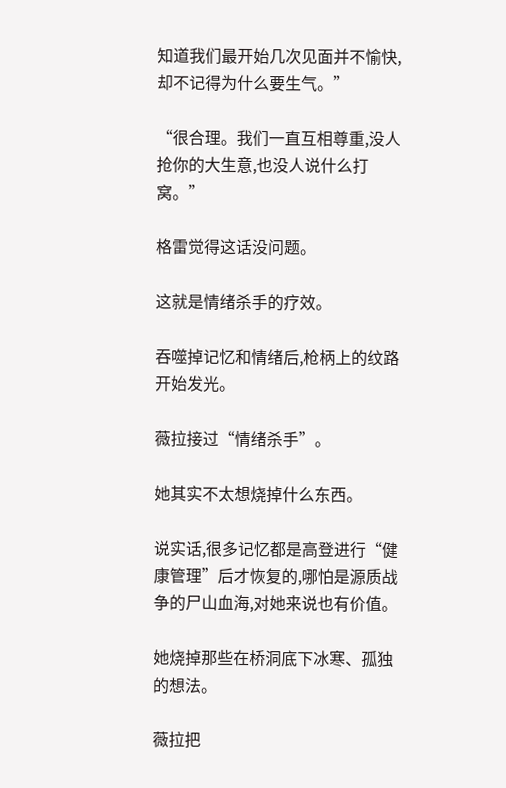知道我们最开始几次见面并不愉快,却不记得为什么要生气。”

“很合理。我们一直互相尊重,没人抢你的大生意,也没人说什么打窝。”

格雷觉得这话没问题。

这就是情绪杀手的疗效。

吞噬掉记忆和情绪后,枪柄上的纹路开始发光。

薇拉接过“情绪杀手”。

她其实不太想烧掉什么东西。

说实话,很多记忆都是高登进行“健康管理”后才恢复的,哪怕是源质战争的尸山血海,对她来说也有价值。

她烧掉那些在桥洞底下冰寒、孤独的想法。

薇拉把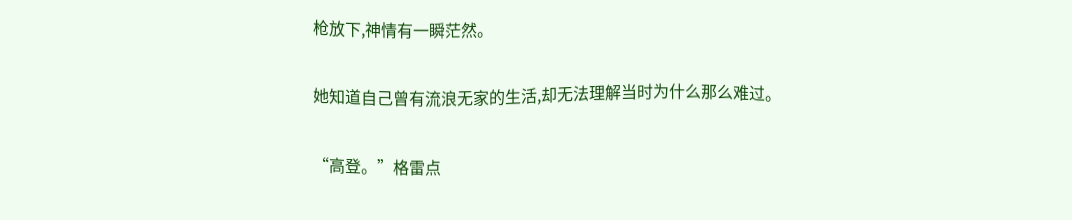枪放下,神情有一瞬茫然。

她知道自己曾有流浪无家的生活,却无法理解当时为什么那么难过。

“高登。”格雷点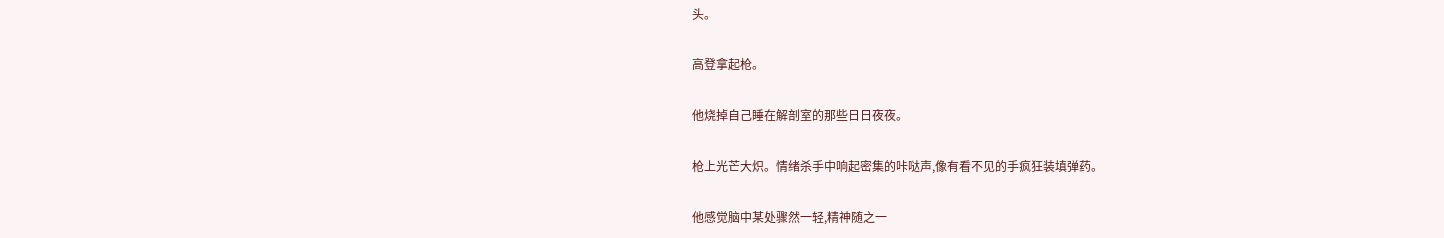头。

高登拿起枪。

他烧掉自己睡在解剖室的那些日日夜夜。

枪上光芒大炽。情绪杀手中响起密集的咔哒声,像有看不见的手疯狂装填弹药。

他感觉脑中某处骤然一轻,精神随之一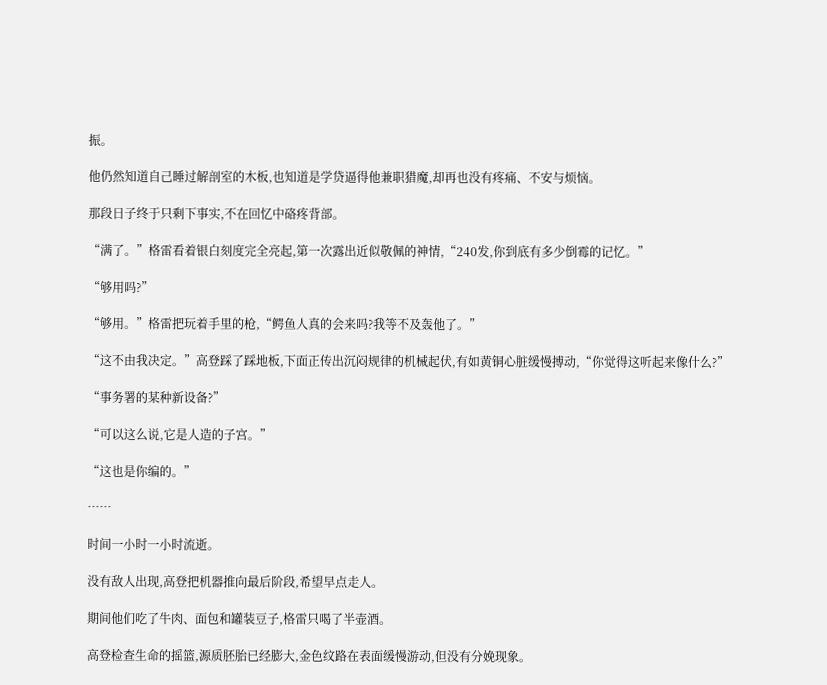振。

他仍然知道自己睡过解剖室的木板,也知道是学贷逼得他兼职猎魔,却再也没有疼痛、不安与烦恼。

那段日子终于只剩下事实,不在回忆中硌疼背部。

“满了。”格雷看着银白刻度完全亮起,第一次露出近似敬佩的神情,“240发,你到底有多少倒霉的记忆。”

“够用吗?”

“够用。”格雷把玩着手里的枪,“鳄鱼人真的会来吗?我等不及轰他了。”

“这不由我决定。”高登踩了踩地板,下面正传出沉闷规律的机械起伏,有如黄铜心脏缓慢搏动,“你觉得这听起来像什么?”

“事务署的某种新设备?”

“可以这么说,它是人造的子宫。”

“这也是你编的。”

……

时间一小时一小时流逝。

没有敌人出现,高登把机器推向最后阶段,希望早点走人。

期间他们吃了牛肉、面包和罐装豆子,格雷只喝了半壶酒。

高登检查生命的摇篮,源质胚胎已经膨大,金色纹路在表面缓慢游动,但没有分娩现象。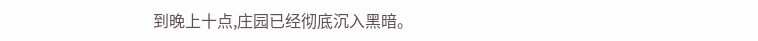到晚上十点,庄园已经彻底沉入黑暗。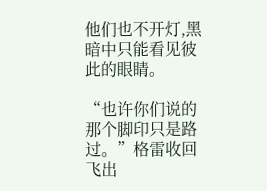他们也不开灯,黑暗中只能看见彼此的眼睛。

“也许你们说的那个脚印只是路过。”格雷收回飞出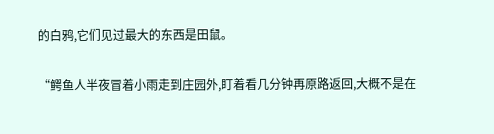的白鸦,它们见过最大的东西是田鼠。

“鳄鱼人半夜冒着小雨走到庄园外,盯着看几分钟再原路返回,大概不是在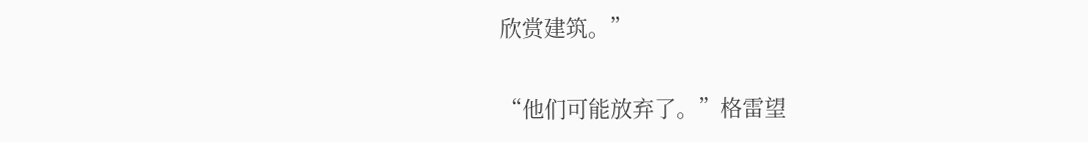欣赏建筑。”

“他们可能放弃了。”格雷望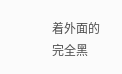着外面的完全黑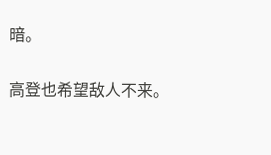暗。

高登也希望敌人不来。